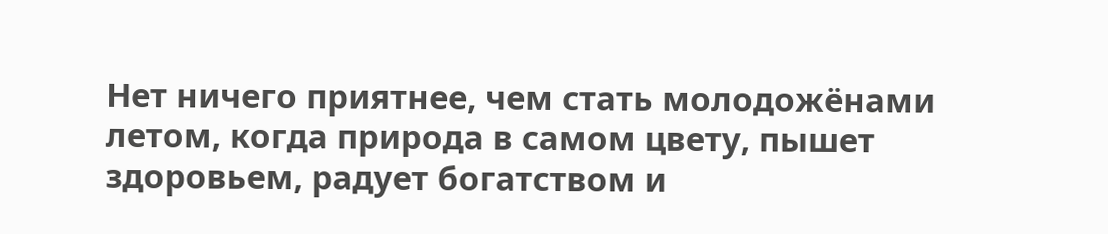Нет ничего приятнее, чем стать молодожёнами летом, когда природа в самом цвету, пышет здоровьем, радует богатством и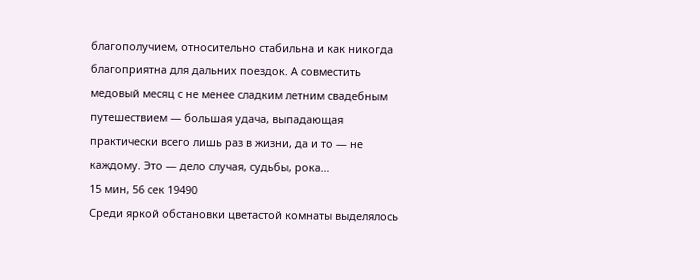благополучием, относительно стабильна и как никогда благоприятна для дальних поездок. А совместить медовый месяц с не менее сладким летним свадебным путешествием — большая удача, выпадающая практически всего лишь раз в жизни, да и то — не каждому. Это — дело случая, судьбы, рока…
15 мин, 56 сек 19490
Среди яркой обстановки цветастой комнаты выделялось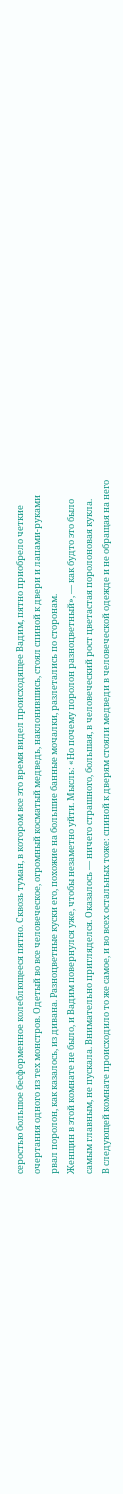серостью большое бесформенное колеблющееся пятно. Сквозь туман, в котором все это время видел происходящее Вадим, пятно приобрело четкие очертания одного из тех монстров. Одетый во все человеческое, огромный косматый медведь, наклонившись, стоял спиной к двери и лапами-руками рвал поролон, как казалось, из дивана. Разноцветные куски его, похожие на большие банные мочалки, разлетались по сторонам.
Женщин в этой комнате не было, и Вадим повернулся уже, чтобы незаметно уйти. Мысль: «Но почему поролон разноцветный», — как будто это было самым главным, не пускала. Внимательно пригляделся. Оказалось — ничего страшного, большая, в человеческий рост цветастая поролоновая кукла.
В следующей комнате происходило то же самое, и во всех остальных тоже: спиной к дверям стояли медведи в человеческой одежде и не обращая на него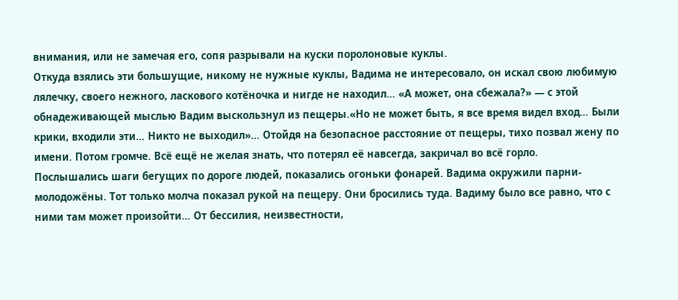внимания, или не замечая его, сопя разрывали на куски поролоновые куклы.
Откуда взялись эти большущие, никому не нужные куклы, Вадима не интересовало, он искал свою любимую лялечку, своего нежного, ласкового котёночка и нигде не находил… «А может, она сбежала?» — с этой обнадеживающей мыслью Вадим выскользнул из пещеры.«Но не может быть, я все время видел вход… Были крики, входили эти… Никто не выходил»… Отойдя на безопасное расстояние от пещеры, тихо позвал жену по имени. Потом громче. Всё ещё не желая знать, что потерял её навсегда, закричал во всё горло.
Послышались шаги бегущих по дороге людей, показались огоньки фонарей. Вадима окружили парни-молодожёны. Тот только молча показал рукой на пещеру. Они бросились туда. Вадиму было все равно, что с ними там может произойти… От бессилия, неизвестности,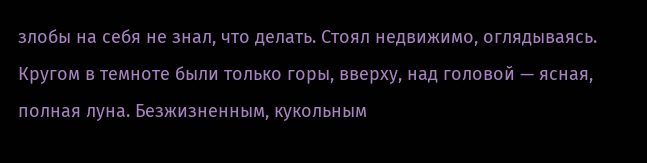злобы на себя не знал, что делать. Стоял недвижимо, оглядываясь.
Кругом в темноте были только горы, вверху, над головой — ясная, полная луна. Безжизненным, кукольным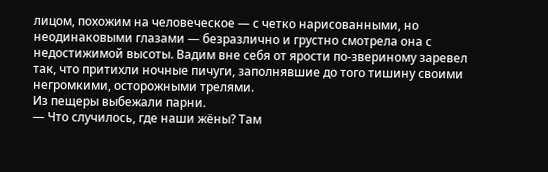лицом, похожим на человеческое — с четко нарисованными, но неодинаковыми глазами — безразлично и грустно смотрела она с недостижимой высоты. Вадим вне себя от ярости по-звериному заревел так, что притихли ночные пичуги, заполнявшие до того тишину своими негромкими, осторожными трелями.
Из пещеры выбежали парни.
— Что случилось, где наши жёны? Там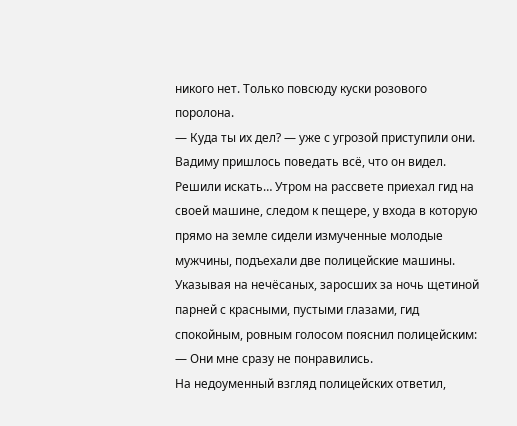никого нет. Только повсюду куски розового поролона.
— Куда ты их дел? — уже с угрозой приступили они.
Вадиму пришлось поведать всё, что он видел. Решили искать… Утром на рассвете приехал гид на своей машине, следом к пещере, у входа в которую прямо на земле сидели измученные молодые мужчины, подъехали две полицейские машины.
Указывая на нечёсаных, заросших за ночь щетиной парней с красными, пустыми глазами, гид спокойным, ровным голосом пояснил полицейским:
— Они мне сразу не понравились.
На недоуменный взгляд полицейских ответил,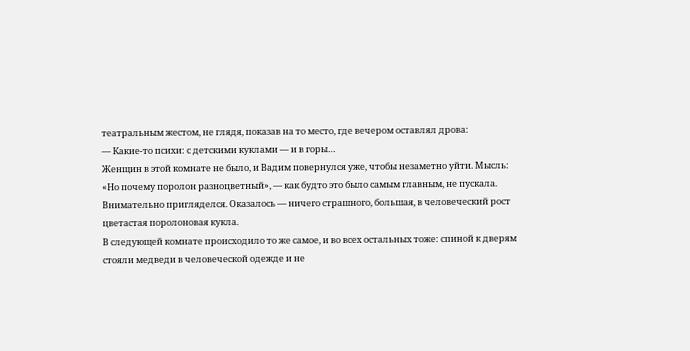театральным жестом, не глядя, показав на то место, где вечером оставлял дрова:
— Какие-то психи: с детскими куклами — и в горы…
Женщин в этой комнате не было, и Вадим повернулся уже, чтобы незаметно уйти. Мысль: «Но почему поролон разноцветный», — как будто это было самым главным, не пускала. Внимательно пригляделся. Оказалось — ничего страшного, большая, в человеческий рост цветастая поролоновая кукла.
В следующей комнате происходило то же самое, и во всех остальных тоже: спиной к дверям стояли медведи в человеческой одежде и не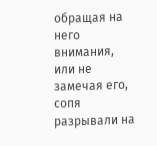обращая на него внимания, или не замечая его, сопя разрывали на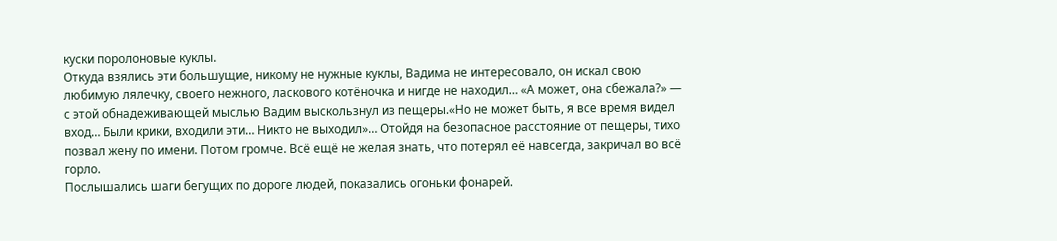куски поролоновые куклы.
Откуда взялись эти большущие, никому не нужные куклы, Вадима не интересовало, он искал свою любимую лялечку, своего нежного, ласкового котёночка и нигде не находил… «А может, она сбежала?» — с этой обнадеживающей мыслью Вадим выскользнул из пещеры.«Но не может быть, я все время видел вход… Были крики, входили эти… Никто не выходил»… Отойдя на безопасное расстояние от пещеры, тихо позвал жену по имени. Потом громче. Всё ещё не желая знать, что потерял её навсегда, закричал во всё горло.
Послышались шаги бегущих по дороге людей, показались огоньки фонарей.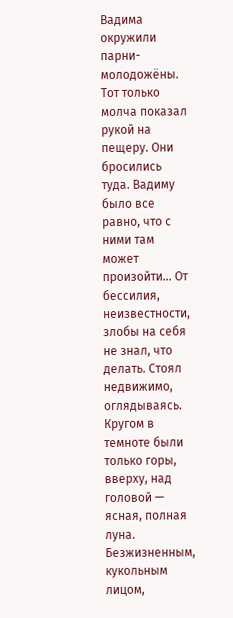Вадима окружили парни-молодожёны. Тот только молча показал рукой на пещеру. Они бросились туда. Вадиму было все равно, что с ними там может произойти… От бессилия, неизвестности, злобы на себя не знал, что делать. Стоял недвижимо, оглядываясь.
Кругом в темноте были только горы, вверху, над головой — ясная, полная луна. Безжизненным, кукольным лицом,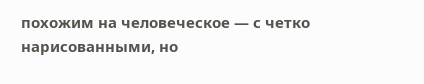похожим на человеческое — с четко нарисованными, но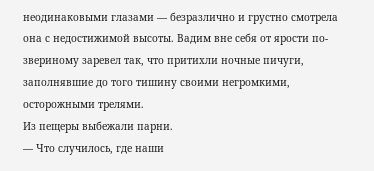неодинаковыми глазами — безразлично и грустно смотрела она с недостижимой высоты. Вадим вне себя от ярости по-звериному заревел так, что притихли ночные пичуги, заполнявшие до того тишину своими негромкими, осторожными трелями.
Из пещеры выбежали парни.
— Что случилось, где наши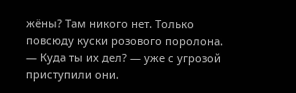жёны? Там никого нет. Только повсюду куски розового поролона.
— Куда ты их дел? — уже с угрозой приступили они.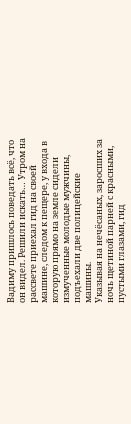Вадиму пришлось поведать всё, что он видел. Решили искать… Утром на рассвете приехал гид на своей машине, следом к пещере, у входа в которую прямо на земле сидели измученные молодые мужчины, подъехали две полицейские машины.
Указывая на нечёсаных, заросших за ночь щетиной парней с красными, пустыми глазами, гид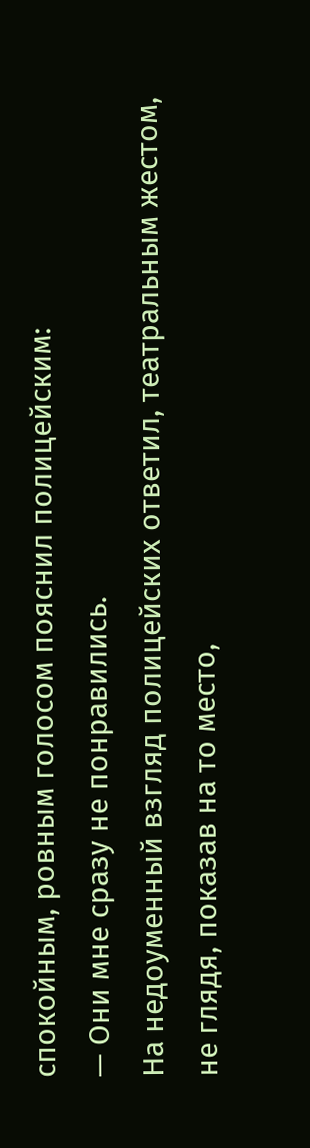спокойным, ровным голосом пояснил полицейским:
— Они мне сразу не понравились.
На недоуменный взгляд полицейских ответил, театральным жестом, не глядя, показав на то место,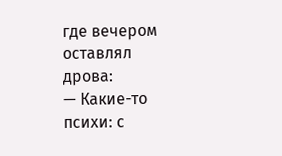где вечером оставлял дрова:
— Какие-то психи: с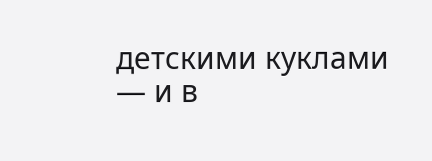детскими куклами — и в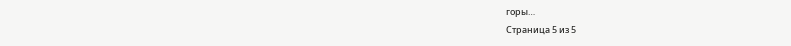горы…
Страница 5 из 5